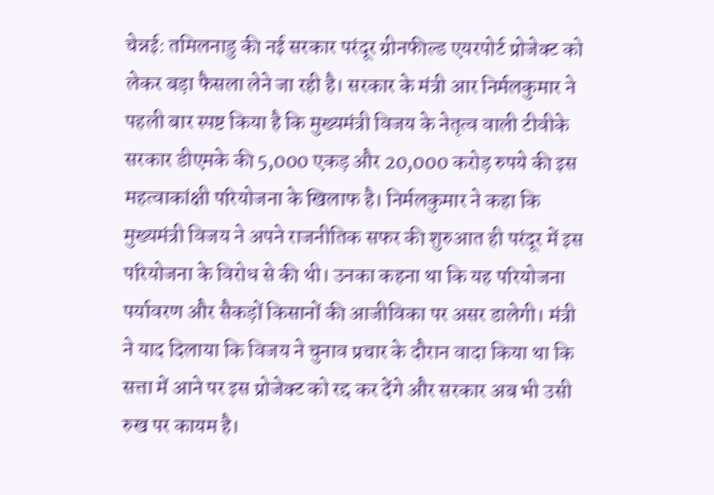चेन्नई: तमिलनाडु की नई सरकार परंदूर ग्रीनफील्ड एयरपोर्ट प्रोजेक्ट को लेकर बड़ा फैसला लेने जा रही है। सरकार के मंत्री आर निर्मलकुमार ने पहली बार स्पष्ट किया है कि मुख्यमंत्री विजय के नेतृत्व वाली टीवीके सरकार डीएमके की 5,000 एकड़ और 20,000 करोड़ रुपये की इस महत्वाकांक्षी परियोजना के खिलाफ है। निर्मलकुमार ने कहा कि मुख्यमंत्री विजय ने अपने राजनीतिक सफर की शुरुआत ही परंदूर में इस परियोजना के विरोध से की थी। उनका कहना था कि यह परियोजना पर्यावरण और सैकड़ों किसानों की आजीविका पर असर डालेगी। मंत्री ने याद दिलाया कि विजय ने चुनाव प्रचार के दौरान वादा किया था कि सत्ता में आने पर इस प्रोजेक्ट को रद्द कर देंगे और सरकार अब भी उसी रुख पर कायम है।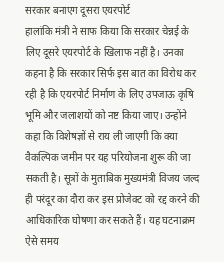सरकार बनाएग दूसरा एयरपोर्ट
हालांकि मंत्री ने साफ किया कि सरकार चेन्नई के लिए दूसरे एयरपोर्ट के खिलाफ नहीं है। उनका कहना है कि सरकार सिर्फ इस बात का विरोध कर रही है कि एयरपोर्ट निर्माण के लिए उपजाऊ कृषि भूमि और जलाशयों को नष्ट किया जाए। उन्होंने कहा कि विशेषज्ञों से राय ली जाएगी कि क्या वैकल्पिक जमीन पर यह परियोजना शुरू की जा सकती है। सूत्रों के मुताबिक मुख्यमंत्री विजय जल्द ही परंदूर का दौरा कर इस प्रोजेक्ट को रद्द करने की आधिकारिक घोषणा कर सकते हैं। यह घटनाक्रम ऐसे समय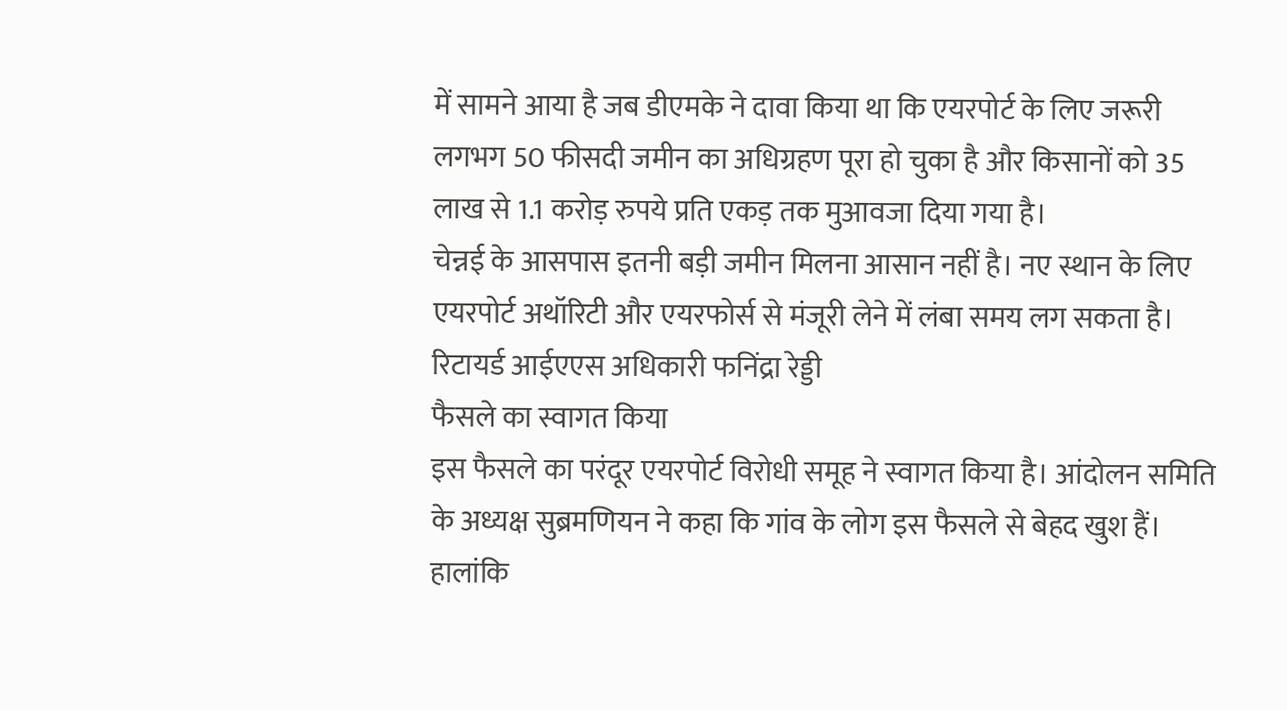में सामने आया है जब डीएमके ने दावा किया था कि एयरपोर्ट के लिए जरूरी लगभग 50 फीसदी जमीन का अधिग्रहण पूरा हो चुका है और किसानों को 35 लाख से 1.1 करोड़ रुपये प्रति एकड़ तक मुआवजा दिया गया है।
चेन्नई के आसपास इतनी बड़ी जमीन मिलना आसान नहीं है। नए स्थान के लिए एयरपोर्ट अथॉरिटी और एयरफोर्स से मंजूरी लेने में लंबा समय लग सकता है।
रिटायर्ड आईएएस अधिकारी फनिंद्रा रेड्डी
फैसले का स्वागत किया
इस फैसले का परंदूर एयरपोर्ट विरोधी समूह ने स्वागत किया है। आंदोलन समिति के अध्यक्ष सुब्रमणियन ने कहा कि गांव के लोग इस फैसले से बेहद खुश हैं। हालांकि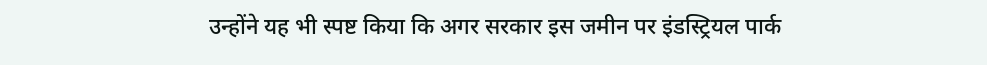उन्होंने यह भी स्पष्ट किया कि अगर सरकार इस जमीन पर इंडस्ट्रियल पार्क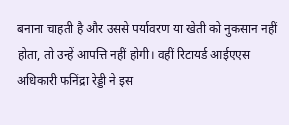बनाना चाहती है और उससे पर्यावरण या खेती को नुकसान नहीं होता, तो उन्हें आपत्ति नहीं होगी। वहीं रिटायर्ड आईएएस अधिकारी फनिंद्रा रेड्डी ने इस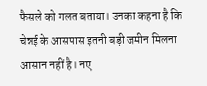फैसले को गलत बताया। उनका कहना है कि चेन्नई के आसपास इतनी बड़ी जमीन मिलना आसान नहीं है। नए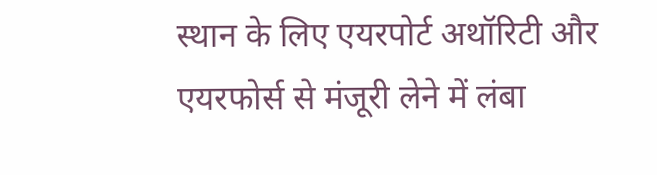स्थान के लिए एयरपोर्ट अथॉरिटी और एयरफोर्स से मंजूरी लेने में लंबा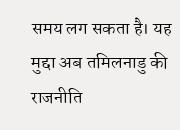समय लग सकता है। यह मुद्दा अब तमिलनाडु की राजनीति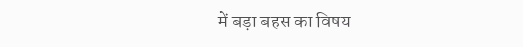में बड़ा बहस का विषय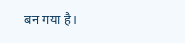बन गया है।